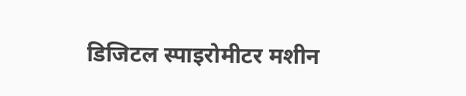डिजिटल स्पाइरोमीटर मशीन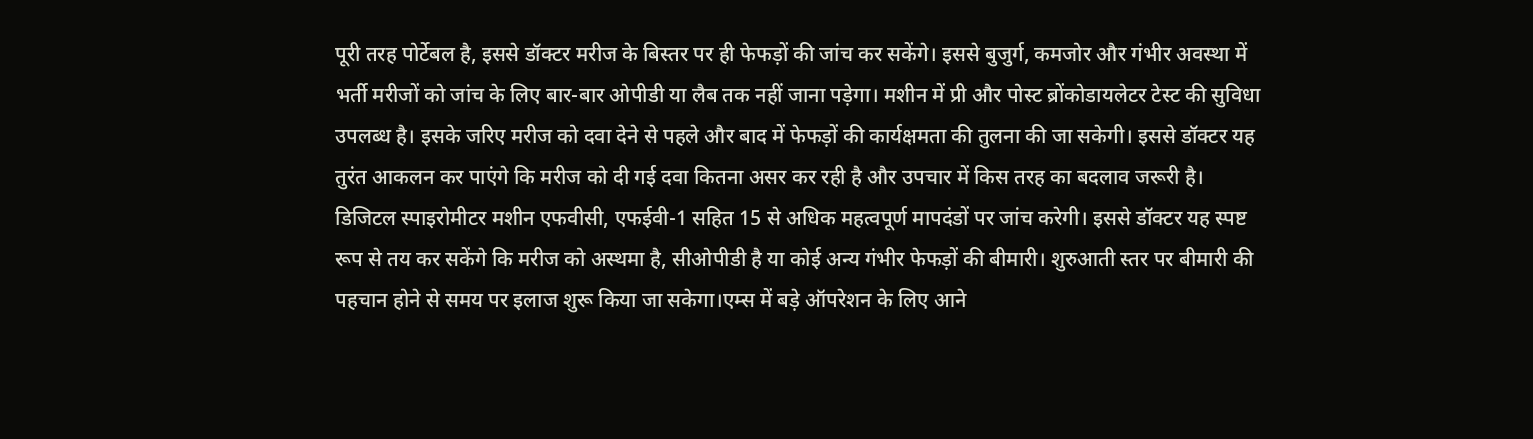पूरी तरह पोर्टेबल है, इससे डॉक्टर मरीज के बिस्तर पर ही फेफड़ों की जांच कर सकेंगे। इससे बुजुर्ग, कमजोर और गंभीर अवस्था में भर्ती मरीजों को जांच के लिए बार-बार ओपीडी या लैब तक नहीं जाना पड़ेगा। मशीन में प्री और पोस्ट ब्रोंकोडायलेटर टेस्ट की सुविधा उपलब्ध है। इसके जरिए मरीज को दवा देने से पहले और बाद में फेफड़ों की कार्यक्षमता की तुलना की जा सकेगी। इससे डॉक्टर यह तुरंत आकलन कर पाएंगे कि मरीज को दी गई दवा कितना असर कर रही है और उपचार में किस तरह का बदलाव जरूरी है।
डिजिटल स्पाइरोमीटर मशीन एफवीसी, एफईवी-1 सहित 15 से अधिक महत्वपूर्ण मापदंडों पर जांच करेगी। इससे डॉक्टर यह स्पष्ट रूप से तय कर सकेंगे कि मरीज को अस्थमा है, सीओपीडी है या कोई अन्य गंभीर फेफड़ों की बीमारी। शुरुआती स्तर पर बीमारी की पहचान होने से समय पर इलाज शुरू किया जा सकेगा।एम्स में बड़े ऑपरेशन के लिए आने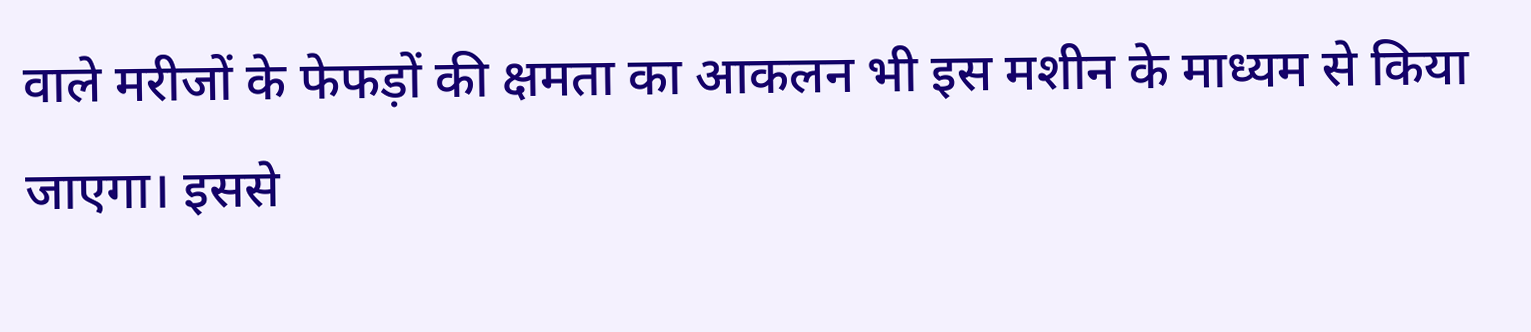वाले मरीजों के फेफड़ों की क्षमता का आकलन भी इस मशीन के माध्यम से किया जाएगा। इससे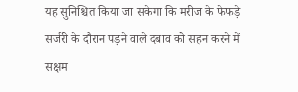यह सुनिश्चित किया जा सकेगा कि मरीज के फेफड़े सर्जरी के दौरान पड़ने वाले दबाव को सहन करने में सक्षम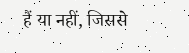हैं या नहीं, जिससे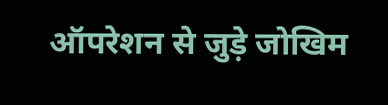ऑपरेशन से जुड़े जोखिम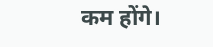कम होंगे।